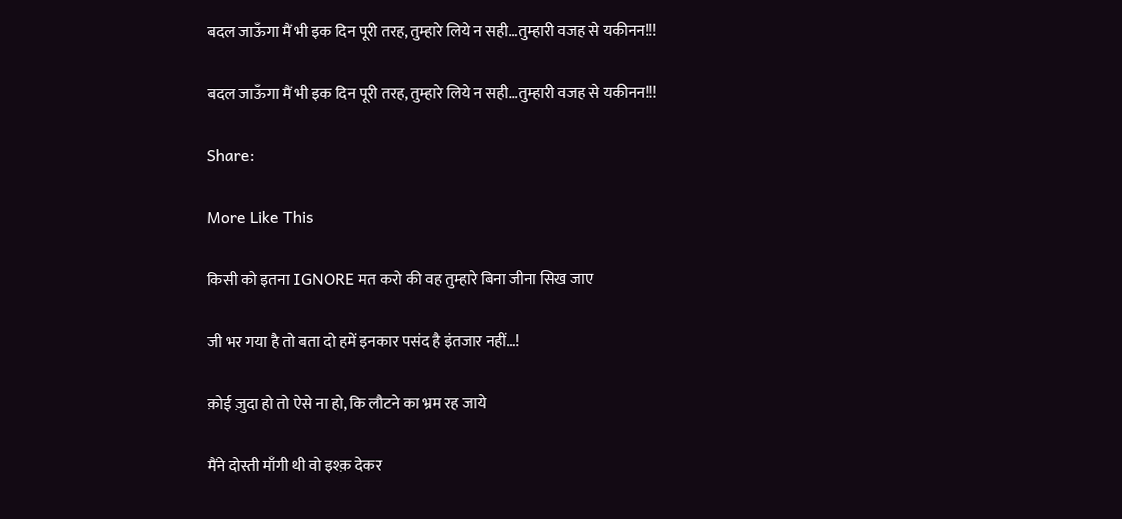बदल जाऊँगा मैं भी इक दिन पूरी तरह, तुम्हारे लिये न सही…तुम्हारी वजह से यकीनन!!!

बदल जाऊँगा मैं भी इक दिन पूरी तरह, तुम्हारे लिये न सही…तुम्हारी वजह से यकीनन!!!

Share:

More Like This

किसी को इतना IGNORE मत करो की वह तुम्हारे बिना जीना सिख जाए

जी भर गया है तो बता दो हमें इनकार पसंद है इंतजार नहीं…!

क़ोई ज़ुदा हो तो ऐसे ना हो, कि लौटने का भ्रम रह जाये

मैंने दोस्ती माँगी थी वो इश्क़ देकर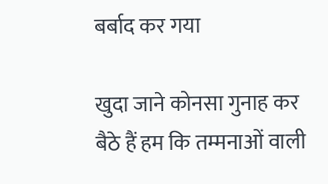बर्बाद कर गया

खुदा जाने कोनसा गुनाह कर बैठे हैं हम कि तम्मनाओं वाली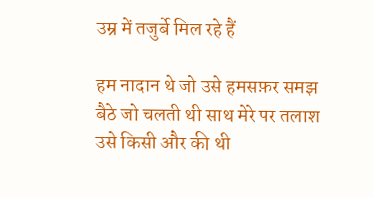उम्र में तजुर्बे मिल रहे हैं

हम नादान थे जो उसे हमसफ़र समझ बैठे जो चलती थी साथ मेरे पर तलाश उसे किसी और की थी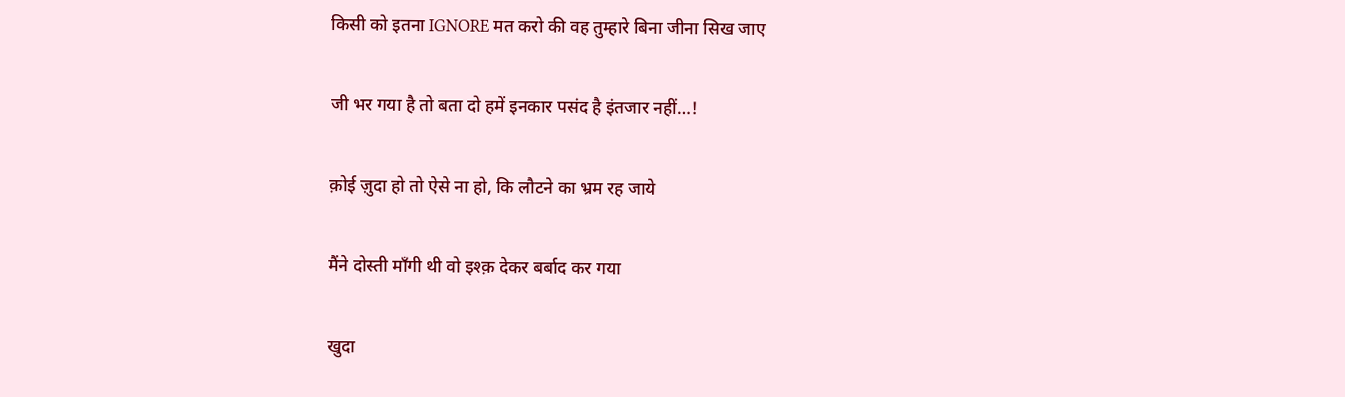किसी को इतना IGNORE मत करो की वह तुम्हारे बिना जीना सिख जाए

जी भर गया है तो बता दो हमें इनकार पसंद है इंतजार नहीं…!

क़ोई ज़ुदा हो तो ऐसे ना हो, कि लौटने का भ्रम रह जाये

मैंने दोस्ती माँगी थी वो इश्क़ देकर बर्बाद कर गया

खुदा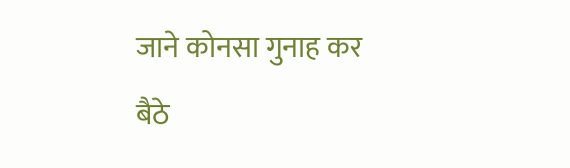जाने कोनसा गुनाह कर बैठे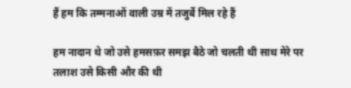हैं हम कि तम्मनाओं वाली उम्र में तजुर्बे मिल रहे हैं

हम नादान थे जो उसे हमसफ़र समझ बैठे जो चलती थी साथ मेरे पर तलाश उसे किसी और की थी